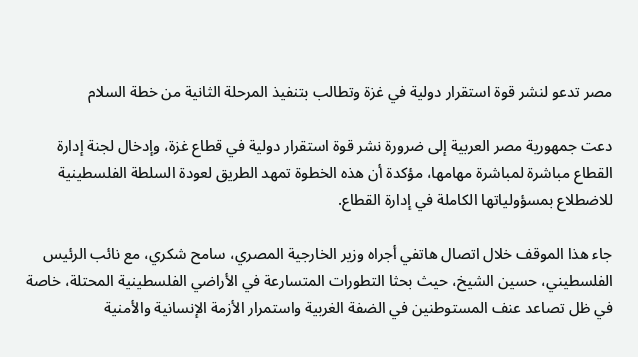مصر تدعو لنشر قوة استقرار دولية في غزة وتطالب بتنفيذ المرحلة الثانية من خطة السلام

دعت جمهورية مصر العربية إلى ضرورة نشر قوة استقرار دولية في قطاع غزة، وإدخال لجنة إدارة القطاع مباشرة لمباشرة مهامها، مؤكدة أن هذه الخطوة تمهد الطريق لعودة السلطة الفلسطينية للاضطلاع بمسؤولياتها الكاملة في إدارة القطاع.

جاء هذا الموقف خلال اتصال هاتفي أجراه وزير الخارجية المصري، سامح شكري، مع نائب الرئيس الفلسطيني، حسين الشيخ، حيث بحثا التطورات المتسارعة في الأراضي الفلسطينية المحتلة، خاصة في ظل تصاعد عنف المستوطنين في الضفة الغربية واستمرار الأزمة الإنسانية والأمنية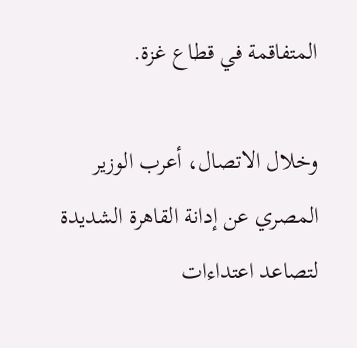المتفاقمة في قطاع غزة.

وخلال الاتصال، أعرب الوزير المصري عن إدانة القاهرة الشديدة لتصاعد اعتداءات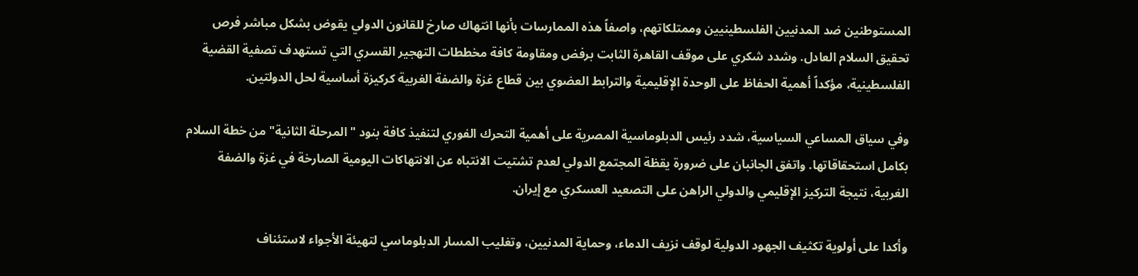المستوطنين ضد المدنيين الفلسطينيين وممتلكاتهم، واصفاً هذه الممارسات بأنها انتهاك صارخ للقانون الدولي يقوض بشكل مباشر فرص تحقيق السلام العادل. وشدد شكري على موقف القاهرة الثابت برفض ومقاومة كافة مخططات التهجير القسري التي تستهدف تصفية القضية الفلسطينية، مؤكداً أهمية الحفاظ على الوحدة الإقليمية والترابط العضوي بين قطاع غزة والضفة الغربية كركيزة أساسية لحل الدولتين.

وفي سياق المساعي السياسية، شدد رئيس الدبلوماسية المصرية على أهمية التحرك الفوري لتنفيذ كافة بنود "المرحلة الثانية" من خطة السلام بكامل استحقاقاتها. واتفق الجانبان على ضرورة يقظة المجتمع الدولي لعدم تشتيت الانتباه عن الانتهاكات اليومية الصارخة في غزة والضفة الغربية، نتيجة التركيز الإقليمي والدولي الراهن على التصعيد العسكري مع إيران.

وأكدا على أولوية تكثيف الجهود الدولية لوقف نزيف الدماء، وحماية المدنيين، وتغليب المسار الدبلوماسي لتهيئة الأجواء لاستئناف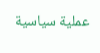عملية سياسية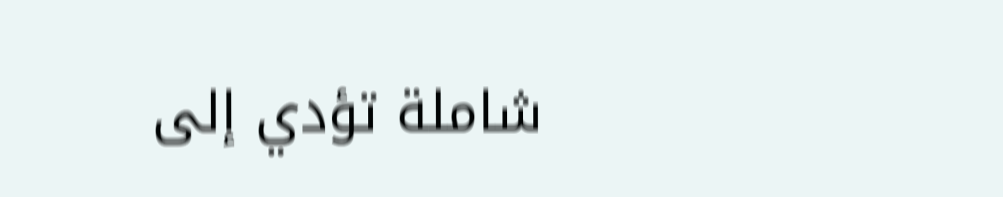شاملة تؤدي إلى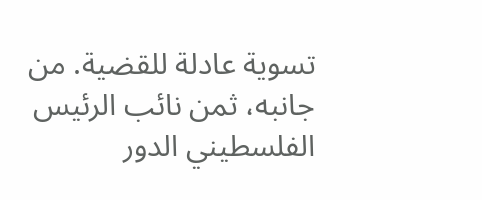تسوية عادلة للقضية. من جانبه، ثمن نائب الرئيس الفلسطيني الدور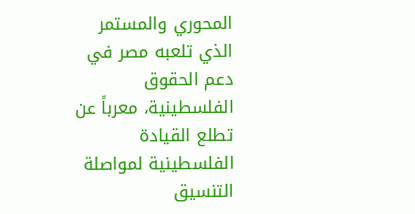المحوري والمستمر الذي تلعبه مصر في دعم الحقوق الفلسطينية، معرباً عن تطلع القيادة الفلسطينية لمواصلة التنسيق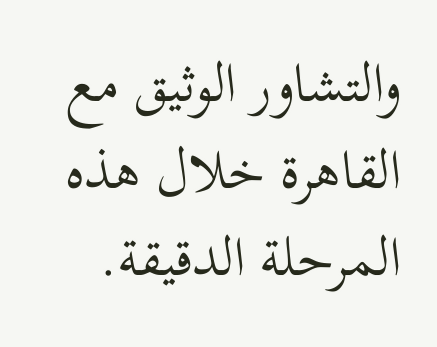والتشاور الوثيق مع القاهرة خلال هذه المرحلة الدقيقة.